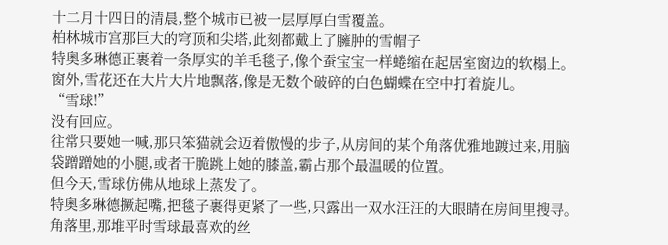十二月十四日的清晨,整个城市已被一层厚厚白雪覆盖。
柏林城市宫那巨大的穹顶和尖塔,此刻都戴上了臃肿的雪帽子
特奥多琳德正裹着一条厚实的羊毛毯子,像个蚕宝宝一样蜷缩在起居室窗边的软榻上。
窗外,雪花还在大片大片地飘落,像是无数个破碎的白色蝴蝶在空中打着旋儿。
“雪球!”
没有回应。
往常只要她一喊,那只笨猫就会迈着傲慢的步子,从房间的某个角落优雅地踱过来,用脑袋蹭蹭她的小腿,或者干脆跳上她的膝盖,霸占那个最温暖的位置。
但今天,雪球仿佛从地球上蒸发了。
特奥多琳德撅起嘴,把毯子裹得更紧了一些,只露出一双水汪汪的大眼睛在房间里搜寻。
角落里,那堆平时雪球最喜欢的丝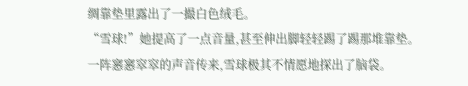绸靠垫里露出了一撮白色绒毛。
“雪球!”她提高了一点音量,甚至伸出脚轻轻踢了踢那堆靠垫。
一阵窸窸窣窣的声音传来,雪球极其不情愿地探出了脑袋。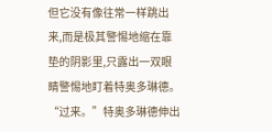但它没有像往常一样跳出来,而是极其警惕地缩在靠垫的阴影里,只露出一双眼睛警惕地盯着特奥多琳德。
“过来。”特奥多琳德伸出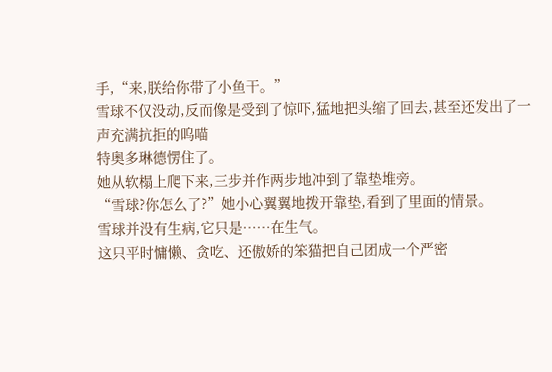手,“来,朕给你带了小鱼干。”
雪球不仅没动,反而像是受到了惊吓,猛地把头缩了回去,甚至还发出了一声充满抗拒的呜喵
特奥多琳德愣住了。
她从软榻上爬下来,三步并作两步地冲到了靠垫堆旁。
“雪球?你怎么了?”她小心翼翼地拨开靠垫,看到了里面的情景。
雪球并没有生病,它只是……在生气。
这只平时慵懒、贪吃、还傲娇的笨猫把自己团成一个严密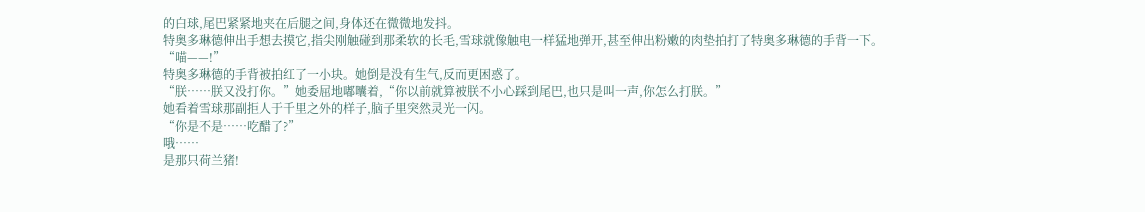的白球,尾巴紧紧地夹在后腿之间,身体还在微微地发抖。
特奥多琳德伸出手想去摸它,指尖刚触碰到那柔软的长毛,雪球就像触电一样猛地弹开,甚至伸出粉嫩的肉垫拍打了特奥多琳德的手背一下。
“喵——!”
特奥多琳德的手背被拍红了一小块。她倒是没有生气,反而更困惑了。
“朕……朕又没打你。”她委屈地嘟囔着,“你以前就算被朕不小心踩到尾巴,也只是叫一声,你怎么打朕。”
她看着雪球那副拒人于千里之外的样子,脑子里突然灵光一闪。
“你是不是……吃醋了?”
哦……
是那只荷兰猪!